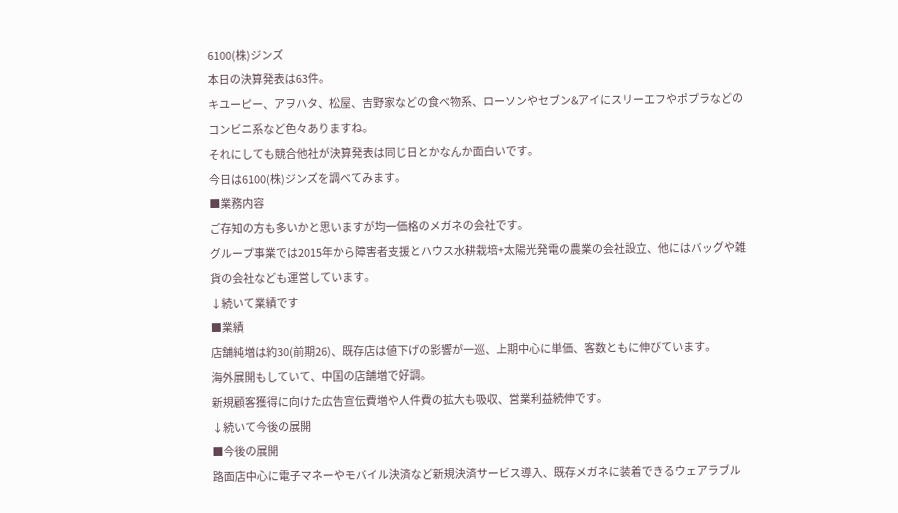6100(株)ジンズ
本日の決算発表は63件。
キユーピー、アヲハタ、松屋、吉野家などの食べ物系、ローソンやセブン&アイにスリーエフやポプラなどのコンビニ系など色々ありますね。
それにしても競合他社が決算発表は同じ日とかなんか面白いです。
今日は6100(株)ジンズを調べてみます。
■業務内容
ご存知の方も多いかと思いますが均一価格のメガネの会社です。
グループ事業では2015年から障害者支援とハウス水耕栽培+太陽光発電の農業の会社設立、他にはバッグや雑貨の会社なども運営しています。
↓続いて業績です
■業績
店舗純増は約30(前期26)、既存店は値下げの影響が一巡、上期中心に単価、客数ともに伸びています。
海外展開もしていて、中国の店舗増で好調。
新規顧客獲得に向けた広告宣伝費増や人件費の拡大も吸収、営業利益続伸です。
↓続いて今後の展開
■今後の展開
路面店中心に電子マネーやモバイル決済など新規決済サービス導入、既存メガネに装着できるウェアラブル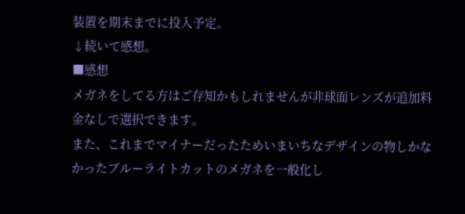装置を期末までに投入予定。
↓続いて感想。
■感想
メガネをしてる方はご存知かもしれませんが非球面レンズが追加料金なしで選択できます。
また、これまでマイナーだったためいまいちなデザインの物しかなかったブルーライトカットのメガネを一般化し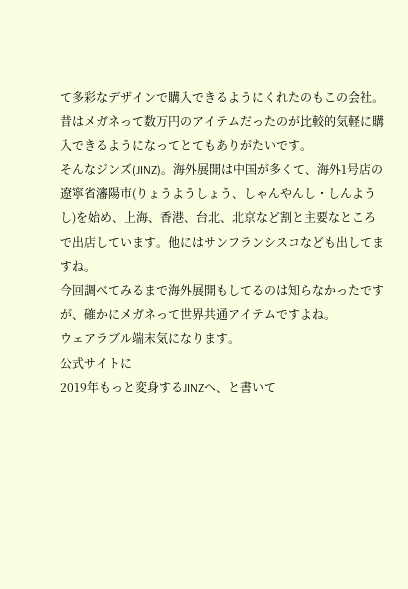て多彩なデザインで購入できるようにくれたのもこの会社。
昔はメガネって数万円のアイテムだったのが比較的気軽に購入できるようになってとてもありがたいです。
そんなジンズ(JINZ)。海外展開は中国が多くて、海外1号店の遼寧省瀋陽市(りょうようしょう、しゃんやんし・しんようし)を始め、上海、香港、台北、北京など割と主要なところで出店しています。他にはサンフランシスコなども出してますね。
今回調べてみるまで海外展開もしてるのは知らなかったですが、確かにメガネって世界共通アイテムですよね。
ウェアラブル端末気になります。
公式サイトに
2019年もっと変身するJINZへ、と書いて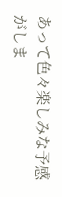あって色々楽しみな予感がしま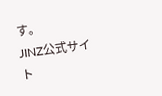す。
JINZ公式サイト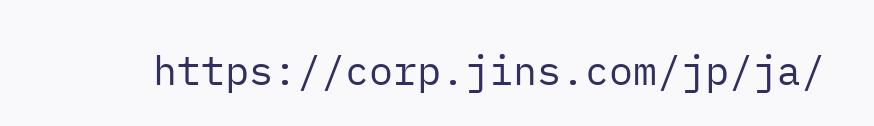https://corp.jins.com/jp/ja/